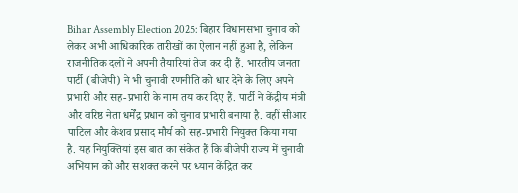Bihar Assembly Election 2025: बिहार विधानसभा चुनाव को लेकर अभी आधिकारिक तारीखों का ऐलान नहीं हुआ है, लेकिन राजनीतिक दलों ने अपनी तैयारियां तेज कर दी हैं. भारतीय जनता पार्टी (बीजेपी) ने भी चुनावी रणनीति को धार देने के लिए अपने प्रभारी और सह-प्रभारी के नाम तय कर दिए हैं. पार्टी ने केंद्रीय मंत्री और वरिष्ठ नेता धर्मेंद्र प्रधान को चुनाव प्रभारी बनाया है. वहीं सीआर पाटिल और केशव प्रसाद मौर्य को सह-प्रभारी नियुक्त किया गया है. यह नियुक्तियां इस बात का संकेत हैं कि बीजेपी राज्य में चुनावी अभियान को और सशक्त करने पर ध्यान केंद्रित कर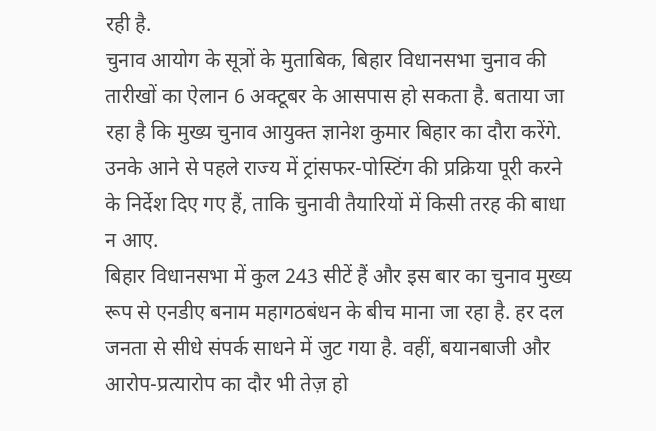रही है.
चुनाव आयोग के सूत्रों के मुताबिक, बिहार विधानसभा चुनाव की तारीखों का ऐलान 6 अक्टूबर के आसपास हो सकता है. बताया जा रहा है कि मुख्य चुनाव आयुक्त ज्ञानेश कुमार बिहार का दौरा करेंगे. उनके आने से पहले राज्य में ट्रांसफर-पोस्टिंग की प्रक्रिया पूरी करने के निर्देश दिए गए हैं, ताकि चुनावी तैयारियों में किसी तरह की बाधा न आए.
बिहार विधानसभा में कुल 243 सीटें हैं और इस बार का चुनाव मुख्य रूप से एनडीए बनाम महागठबंधन के बीच माना जा रहा है. हर दल जनता से सीधे संपर्क साधने में जुट गया है. वहीं, बयानबाजी और आरोप-प्रत्यारोप का दौर भी तेज़ हो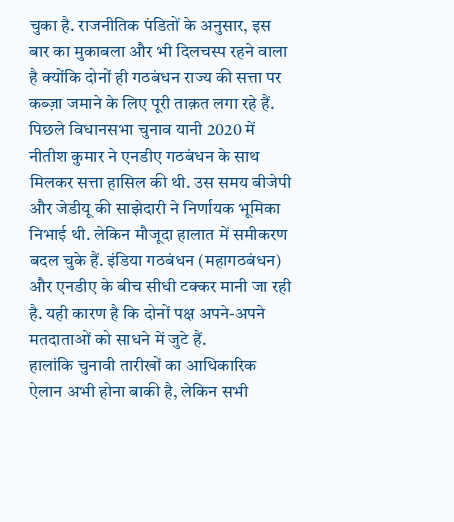चुका है. राजनीतिक पंडितों के अनुसार, इस बार का मुकाबला और भी दिलचस्प रहने वाला है क्योंकि दोनों ही गठबंधन राज्य की सत्ता पर कब्ज़ा जमाने के लिए पूरी ताक़त लगा रहे हैं.
पिछले विधानसभा चुनाव यानी 2020 में नीतीश कुमार ने एनडीए गठबंधन के साथ मिलकर सत्ता हासिल की थी. उस समय बीजेपी और जेडीयू की साझेदारी ने निर्णायक भूमिका निभाई थी. लेकिन मौजूदा हालात में समीकरण बदल चुके हैं. इंडिया गठबंधन (महागठबंधन) और एनडीए के बीच सीधी टक्कर मानी जा रही है. यही कारण है कि दोनों पक्ष अपने-अपने मतदाताओं को साधने में जुटे हैं.
हालांकि चुनावी तारीखों का आधिकारिक ऐलान अभी होना बाकी है, लेकिन सभी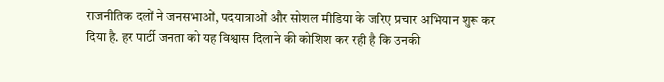राजनीतिक दलों ने जनसभाओं, पदयात्राओं और सोशल मीडिया के जरिए प्रचार अभियान शुरू कर दिया है. हर पार्टी जनता को यह विश्वास दिलाने की कोशिश कर रही है कि उनकी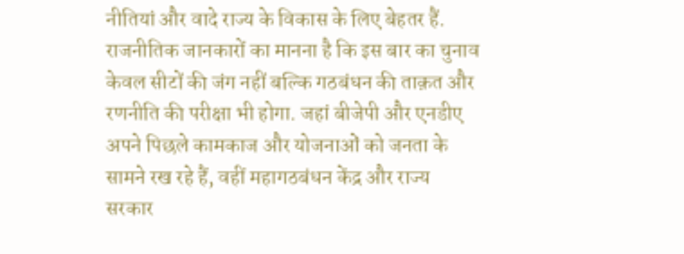नीतियां और वादे राज्य के विकास के लिए बेहतर हैं.
राजनीतिक जानकारों का मानना है कि इस बार का चुनाव केवल सीटों की जंग नहीं बल्कि गठबंधन की ताक़त और रणनीति की परीक्षा भी होगा. जहां बीजेपी और एनडीए अपने पिछले कामकाज और योजनाओं को जनता के सामने रख रहे हैं, वहीं महागठबंधन केंद्र और राज्य सरकार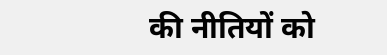की नीतियों को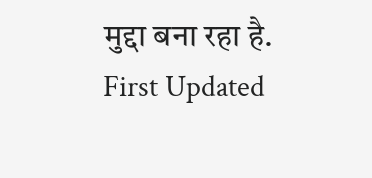मुद्दा बना रहा है.
First Updated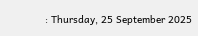: Thursday, 25 September 2025